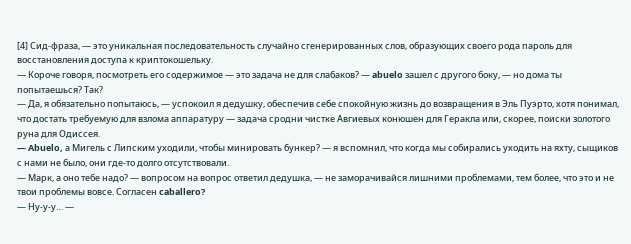[4] Сид-фраза, — это уникальная последовательность случайно сгенерированных слов, образующих своего рода пароль для восстановления доступа к криптокошельку.
— Короче говоря, посмотреть его содержимое — это задача не для слабаков? — abuelo зашел с другого боку, — но дома ты попытаешься? Так?
— Да, я обязательно попытаюсь, — успокоил я дедушку, обеспечив себе спокойную жизнь до возвращения в Эль Пуэрто, хотя понимал, что достать требуемую для взлома аппаратуру — задача сродни чистке Авгиевых конюшен для Геракла или, скорее, поиски золотого руна для Одиссея.
— Abuelo, а Мигель с Липским уходили, чтобы минировать бункер? — я вспомнил, что когда мы собирались уходить на яхту, сыщиков с нами не было, они где-то долго отсутствовали.
— Марк, а оно тебе надо? — вопросом на вопрос ответил дедушка, — не заморачивайся лишними проблемами, тем более, что это и не твои проблемы вовсе. Согласен caballero?
— Ну-у-у… —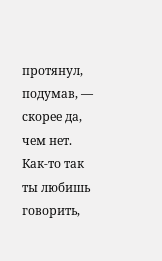протянул, подумав, — скорее да, чем нет. Как-то так ты любишь говорить,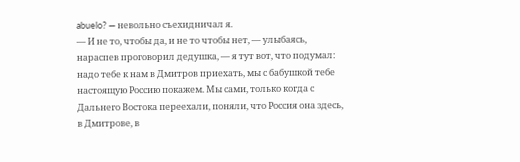abuelo? — невольно съехидничал я.
— И не то, чтобы да, и не то чтобы нет, — улыбаясь, нараспев проговорил дедушка, — я тут вот, что подумал: надо тебе к нам в Дмитров приехать, мы с бабушкой тебе настоящую Россию покажем. Мы сами, только когда с Дальнего Востока переехали, поняли, что Россия она здесь, в Дмитрове, в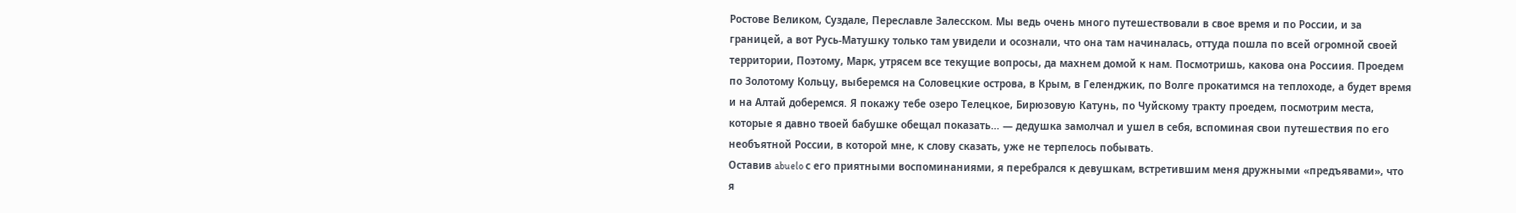Ростове Великом, Суздале, Переславле Залесском. Мы ведь очень много путешествовали в свое время и по России, и за границей, а вот Русь-Матушку только там увидели и осознали, что она там начиналась, оттуда пошла по всей огромной своей территории, Поэтому, Марк, утрясем все текущие вопросы, да махнем домой к нам. Посмотришь, какова она Россиия. Проедем по Золотому Кольцу, выберемся на Соловецкие острова, в Крым, в Геленджик, по Волге прокатимся на теплоходе, а будет время и на Алтай доберемся. Я покажу тебе озеро Телецкое, Бирюзовую Катунь, по Чуйскому тракту проедем, посмотрим места, которые я давно твоей бабушке обещал показать… — дедушка замолчал и ушел в себя, вспоминая свои путешествия по его необъятной России, в которой мне, к слову сказать, уже не терпелось побывать.
Оставив abuelo с его приятными воспоминаниями, я перебрался к девушкам, встретившим меня дружными «предъявами», что я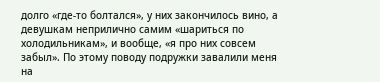долго «где-то болтался», у них закончилось вино, а девушкам неприлично самим «шариться по холодильникам», и вообще, «я про них совсем забыл». По этому поводу подружки завалили меня на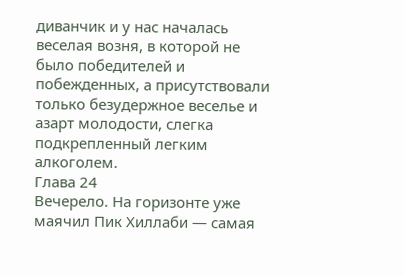диванчик и у нас началась веселая возня, в которой не было победителей и побежденных, а присутствовали только безудержное веселье и азарт молодости, слегка подкрепленный легким алкоголем.
Глава 24
Вечерело. На горизонте уже маячил Пик Хиллаби — самая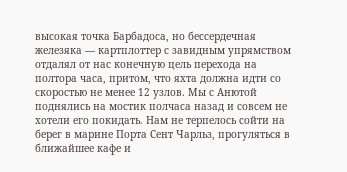высокая точка Барбадоса, но бессердечная железяка — картплоттер с завидным упрямством отдалял от нас конечную цель перехода на полтора часа, притом, что яхта должна идти со скоростью не менее 12 узлов. Мы с Анютой поднялись на мостик полчаса назад и совсем не хотели его покидать. Нам не терпелось сойти на берег в марине Порта Сент Чарльз, прогуляться в ближайшее кафе и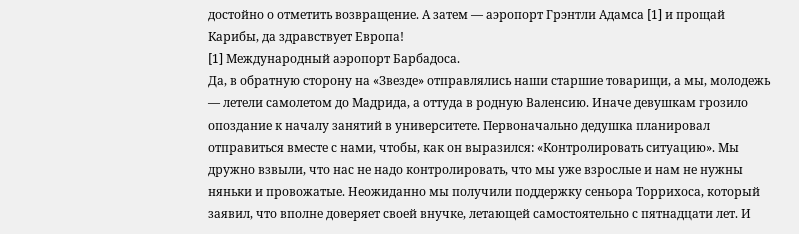достойно о отметить возвращение. А затем — аэропорт Грэнтли Адамса [1] и прощай Карибы, да здравствует Европа!
[1] Международный аэропорт Барбадоса.
Да, в обратную сторону на «Звезде» отправлялись наши старшие товарищи, а мы, молодежь — летели самолетом до Мадрида, а оттуда в родную Валенсию. Иначе девушкам грозило опоздание к началу занятий в университете. Первоначально дедушка планировал отправиться вместе с нами, чтобы, как он выразился: «Контролировать ситуацию». Мы дружно взвыли, что нас не надо контролировать, что мы уже взрослые и нам не нужны няньки и провожатые. Неожиданно мы получили поддержку сеньора Торрихоса, который заявил, что вполне доверяет своей внучке, летающей самостоятельно с пятнадцати лет. И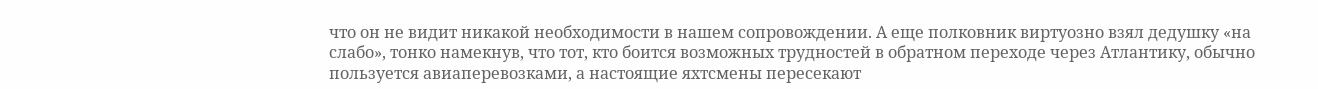что он не видит никакой необходимости в нашем сопровождении. А еще полковник виртуозно взял дедушку «на слабо», тонко намекнув, что тот, кто боится возможных трудностей в обратном переходе через Атлантику, обычно пользуется авиаперевозками, а настоящие яхтсмены пересекают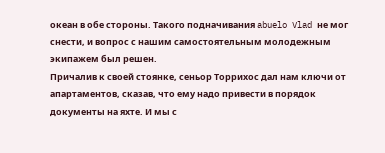океан в обе стороны. Такого подначивания abuelo Vlad не мог снести, и вопрос с нашим самостоятельным молодежным экипажем был решен.
Причалив к своей стоянке, сеньор Торрихос дал нам ключи от апартаментов, сказав, что ему надо привести в порядок документы на яхте. И мы с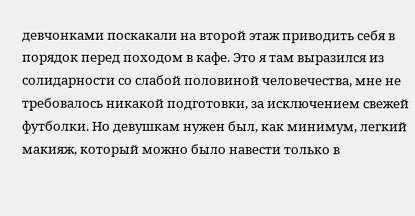девчонками поскакали на второй этаж приводить себя в порядок перед походом в кафе. Это я там выразился из солидарности со слабой половиной человечества, мне не требовалось никакой подготовки, за исключением свежей футболки. Но девушкам нужен был, как минимум, легкий макияж, который можно было навести только в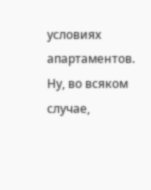условиях апартаментов. Ну, во всяком случае,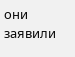они заявили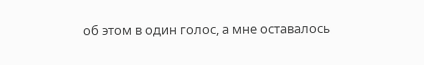об этом в один голос, а мне оставалось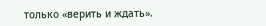только «верить и ждать».